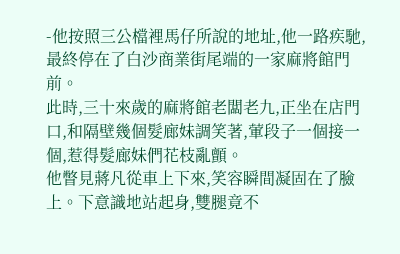-他按照三公檔裡馬仔所說的地址,他一路疾馳,最終停在了白沙商業街尾端的一家麻將館門前。
此時,三十來歲的麻將館老闆老九,正坐在店門口,和隔壁幾個髮廊妹調笑著,葷段子一個接一個,惹得髮廊妹們花枝亂顫。
他瞥見蔣凡從車上下來,笑容瞬間凝固在了臉上。下意識地站起身,雙腿竟不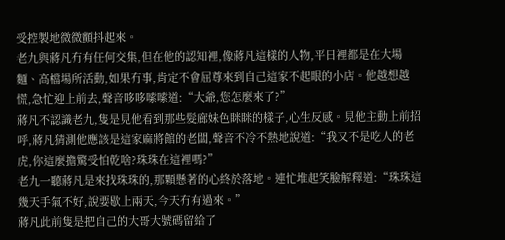受控製地微微顫抖起來。
老九與蔣凡冇有任何交集,但在他的認知裡,像蔣凡這樣的人物,平日裡都是在大場麵、高檔場所活動,如果冇事,肯定不會屈尊來到自己這家不起眼的小店。他越想越慌,急忙迎上前去,聲音哆哆嗦嗦道:“大爺,您怎麼來了?”
蔣凡不認識老九,隻是見他看到那些髮廊妹色眯眯的樣子,心生反感。見他主動上前招呼,蔣凡猜測他應該是這家麻將館的老闆,聲音不冷不熱地說道:“我又不是吃人的老虎,你這麼擔驚受怕乾啥?珠珠在這裡嗎?”
老九一聽蔣凡是來找珠珠的,那顆懸著的心終於落地。連忙堆起笑臉解釋道:“珠珠這幾天手氣不好,說要歇上兩天,今天冇有過來。”
蔣凡此前隻是把自己的大哥大號碼留給了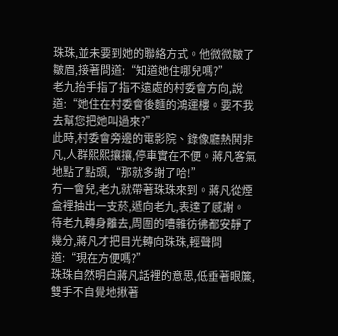珠珠,並未要到她的聯絡方式。他微微皺了皺眉,接著問道:“知道她住哪兒嗎?”
老九抬手指了指不遠處的村委會方向,說道:“她住在村委會後麵的鴻運樓。要不我去幫您把她叫過來?”
此時,村委會旁邊的電影院、錄像廳熱鬨非凡,人群熙熙攘攘,停車實在不便。蔣凡客氣地點了點頭,“那就多謝了哈!”
冇一會兒,老九就帶著珠珠來到。蔣凡從煙盒裡抽出一支菸,遞向老九,表達了感謝。
待老九轉身離去,周圍的嘈雜彷彿都安靜了幾分,蔣凡才把目光轉向珠珠,輕聲問道:“現在方便嗎?”
珠珠自然明白蔣凡話裡的意思,低垂著眼簾,雙手不自覺地揪著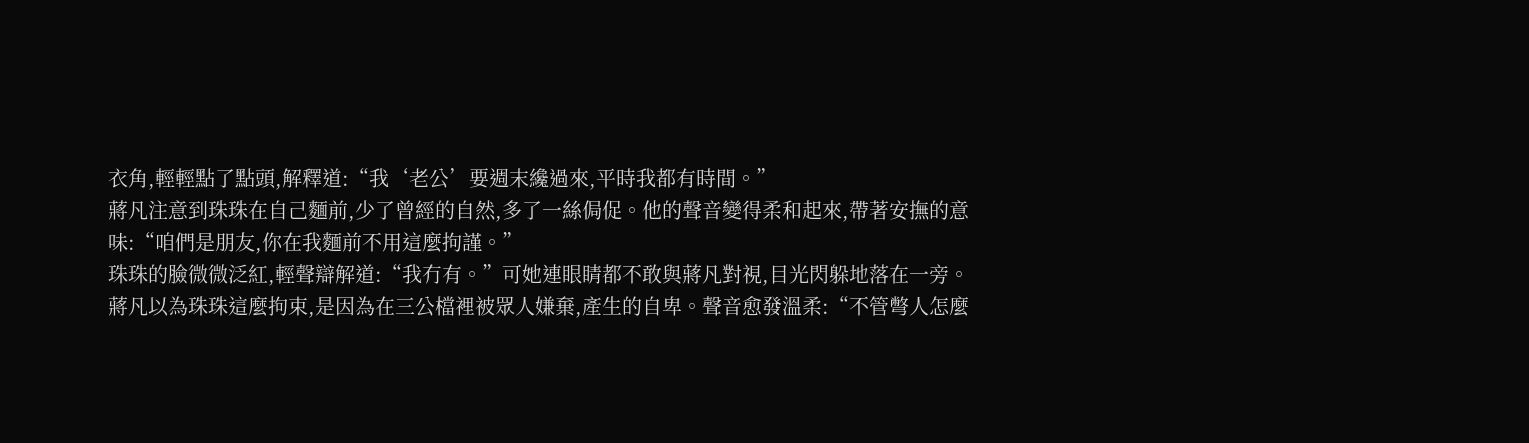衣角,輕輕點了點頭,解釋道:“我‘老公’要週末纔過來,平時我都有時間。”
蔣凡注意到珠珠在自己麵前,少了曾經的自然,多了一絲侷促。他的聲音變得柔和起來,帶著安撫的意味:“咱們是朋友,你在我麵前不用這麼拘謹。”
珠珠的臉微微泛紅,輕聲辯解道:“我冇有。”可她連眼睛都不敢與蔣凡對視,目光閃躲地落在一旁。
蔣凡以為珠珠這麼拘束,是因為在三公檔裡被眾人嫌棄,產生的自卑。聲音愈發溫柔:“不管彆人怎麼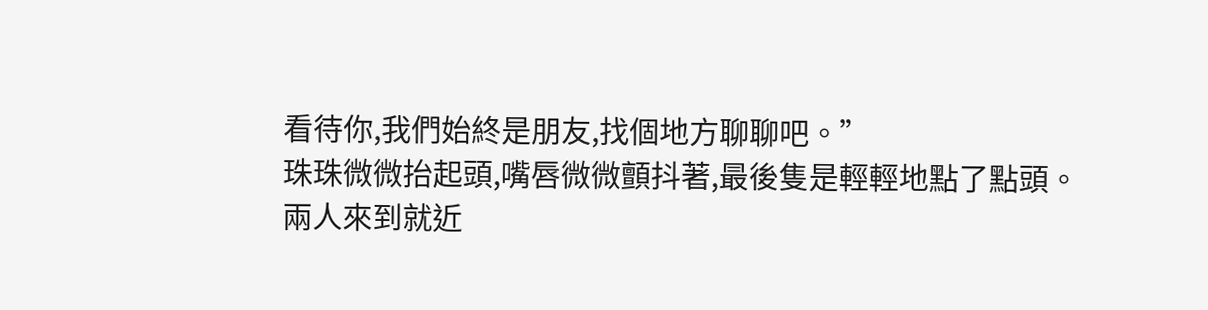看待你,我們始終是朋友,找個地方聊聊吧。”
珠珠微微抬起頭,嘴唇微微顫抖著,最後隻是輕輕地點了點頭。
兩人來到就近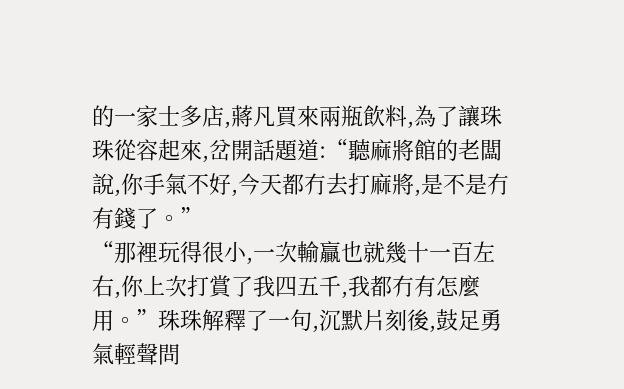的一家士多店,蔣凡買來兩瓶飲料,為了讓珠珠從容起來,岔開話題道:“聽麻將館的老闆說,你手氣不好,今天都冇去打麻將,是不是冇有錢了。”
“那裡玩得很小,一次輸贏也就幾十一百左右,你上次打賞了我四五千,我都冇有怎麼用。”珠珠解釋了一句,沉默片刻後,鼓足勇氣輕聲問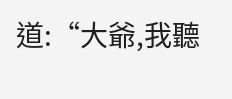道:“大爺,我聽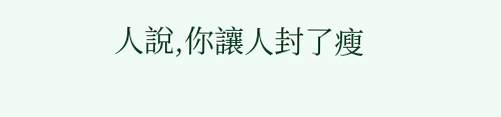人說,你讓人封了瘦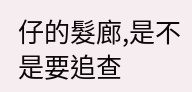仔的髮廊,是不是要追查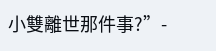小雙離世那件事?”-